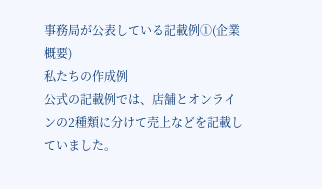事務局が公表している記載例①(企業概要)
私たちの作成例
公式の記載例では、店舗とオンラインの2種類に分けて売上などを記載していました。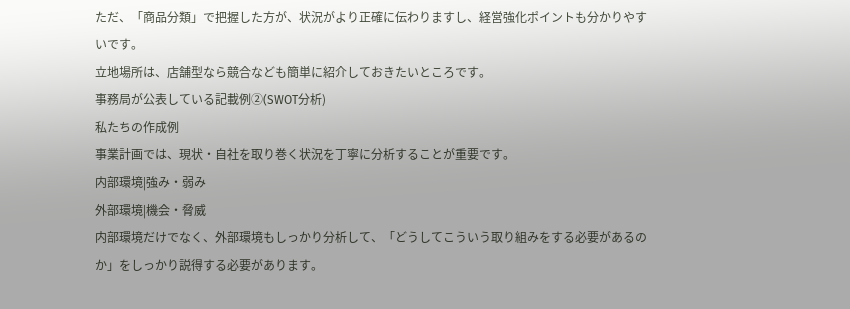ただ、「商品分類」で把握した方が、状況がより正確に伝わりますし、経営強化ポイントも分かりやすいです。
立地場所は、店舗型なら競合なども簡単に紹介しておきたいところです。
事務局が公表している記載例②(SWOT分析)
私たちの作成例
事業計画では、現状・自社を取り巻く状況を丁寧に分析することが重要です。
内部環境|強み・弱み
外部環境|機会・脅威
内部環境だけでなく、外部環境もしっかり分析して、「どうしてこういう取り組みをする必要があるのか」をしっかり説得する必要があります。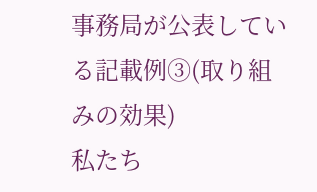事務局が公表している記載例③(取り組みの効果)
私たち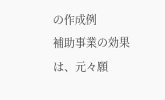の作成例
補助事業の効果は、元々願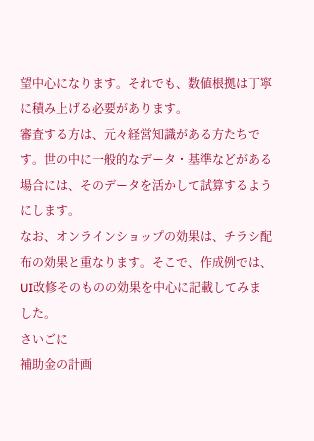望中心になります。それでも、数値根拠は丁寧に積み上げる必要があります。
審査する方は、元々経営知識がある方たちです。世の中に一般的なデータ・基準などがある場合には、そのデータを活かして試算するようにします。
なお、オンラインショップの効果は、チラシ配布の効果と重なります。そこで、作成例では、UI改修そのものの効果を中心に記載してみました。
さいごに
補助金の計画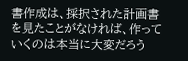書作成は、採択された計画書を見たことがなければ、作っていくのは本当に大変だろう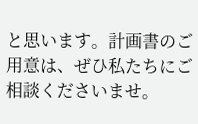と思います。計画書のご用意は、ぜひ私たちにご相談くださいませ。